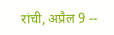रांची, अप्रैल 9 --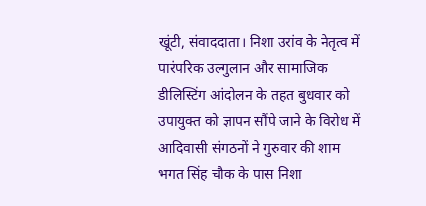खूंटी, संवाददाता। निशा उरांव के नेतृत्व में पारंपरिक उल्गुलान और सामाजिक डीलिस्टिंग आंदोलन के तहत बुधवार को उपायुक्त को ज्ञापन सौंपे जाने के विरोध में आदिवासी संगठनों ने गुरुवार की शाम भगत सिंह चौक के पास निशा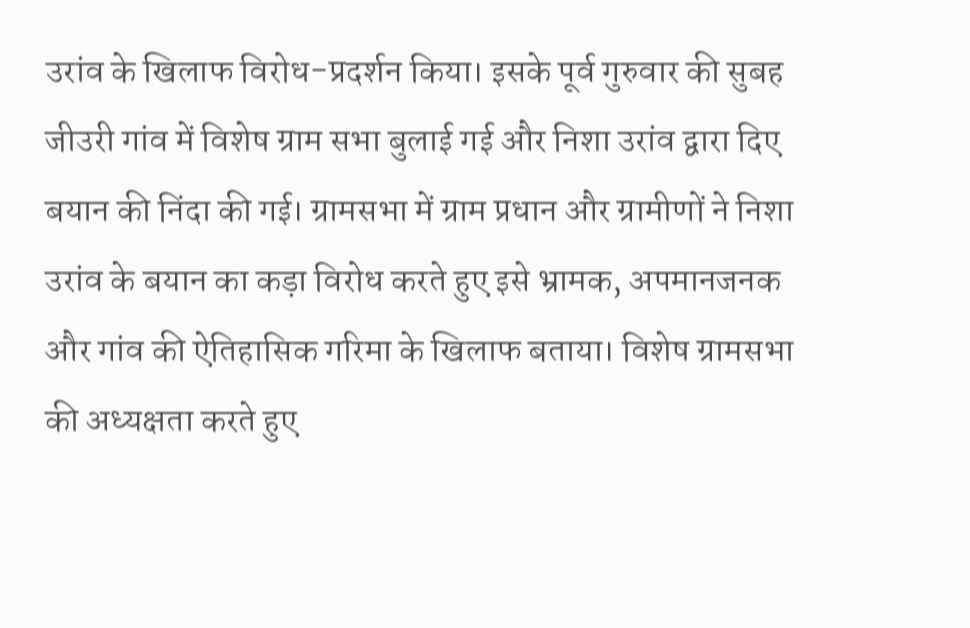उरांव के खिलाफ विरोध-प्रदर्शन किया। इसके पूर्व गुरुवार की सुबह जीउरी गांव में विशेष ग्राम सभा बुलाई गई और निशा उरांव द्वारा दिए बयान की निंदा की गई। ग्रामसभा में ग्राम प्रधान और ग्रामीणों ने निशा उरांव के बयान का कड़ा विरोध करते हुए इसे भ्रामक, अपमानजनक और गांव की ऐतिहासिक गरिमा के खिलाफ बताया। विशेष ग्रामसभा की अध्यक्षता करते हुए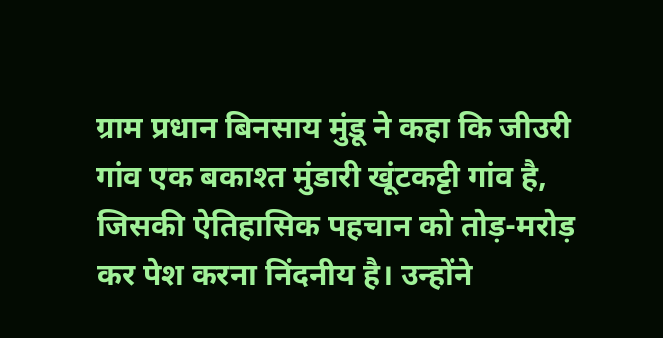ग्राम प्रधान बिनसाय मुंडू ने कहा कि जीउरी गांव एक बकाश्त मुंडारी खूंटकट्टी गांव है, जिसकी ऐतिहासिक पहचान को तोड़-मरोड़ कर पेश करना निंदनीय है। उन्होंने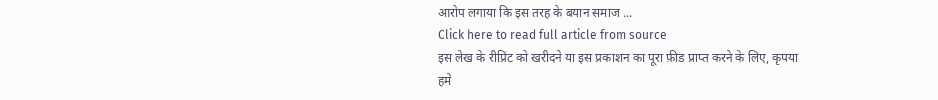आरोप लगाया कि इस तरह के बयान समाज ...
Click here to read full article from source
इस लेख के रीप्रिंट को खरीदने या इस प्रकाशन का पूरा फ़ीड प्राप्त करने के लिए, कृपया
हमे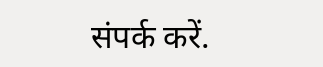संपर्क करें.